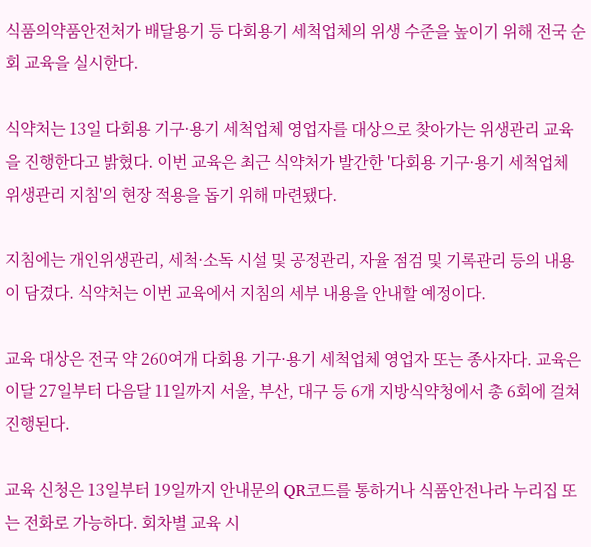식품의약품안전처가 배달용기 등 다회용기 세척업체의 위생 수준을 높이기 위해 전국 순회 교육을 실시한다.

식약처는 13일 다회용 기구·용기 세척업체 영업자를 대상으로 찾아가는 위생관리 교육을 진행한다고 밝혔다. 이번 교육은 최근 식약처가 발간한 '다회용 기구·용기 세척업체 위생관리 지침'의 현장 적용을 돕기 위해 마련됐다.

지침에는 개인위생관리, 세척·소독 시설 및 공정관리, 자율 점검 및 기록관리 등의 내용이 담겼다. 식약처는 이번 교육에서 지침의 세부 내용을 안내할 예정이다.

교육 대상은 전국 약 260여개 다회용 기구·용기 세척업체 영업자 또는 종사자다. 교육은 이달 27일부터 다음달 11일까지 서울, 부산, 대구 등 6개 지방식약청에서 총 6회에 걸쳐 진행된다.

교육 신청은 13일부터 19일까지 안내문의 QR코드를 통하거나 식품안전나라 누리집 또는 전화로 가능하다. 회차별 교육 시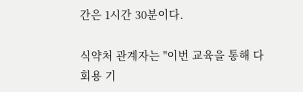간은 1시간 30분이다.

식약처 관계자는 "이번 교육을 통해 다회용 기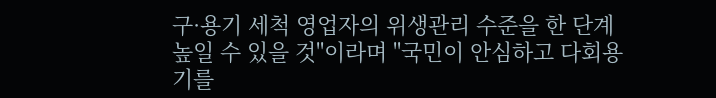구·용기 세척 영업자의 위생관리 수준을 한 단계 높일 수 있을 것"이라며 "국민이 안심하고 다회용기를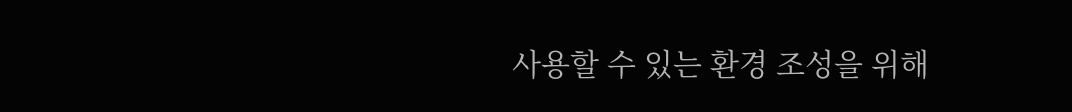사용할 수 있는 환경 조성을 위해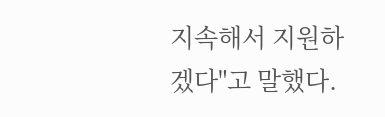지속해서 지원하겠다"고 말했다.